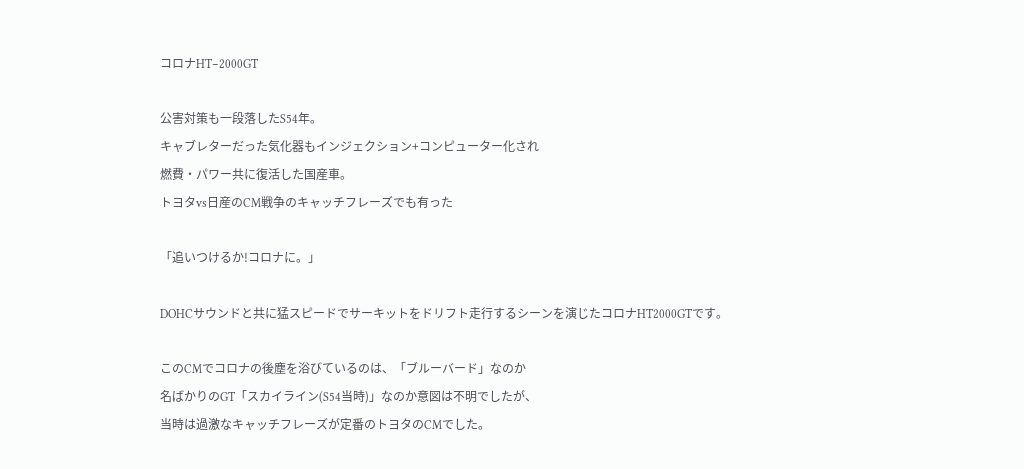コロナHT−2000GT

公害対策も一段落したS54年。
キャブレターだった気化器もインジェクション+コンピューター化され
燃費・パワー共に復活した国産車。
トヨタvs日産のCM戦争のキャッチフレーズでも有った

「追いつけるか!コロナに。」

DOHCサウンドと共に猛スピードでサーキットをドリフト走行するシーンを演じたコロナHT2000GTです。

このCMでコロナの後塵を浴びているのは、「ブルーバード」なのか
名ばかりのGT「スカイライン(S54当時)」なのか意図は不明でしたが、
当時は過激なキャッチフレーズが定番のトヨタのCMでした。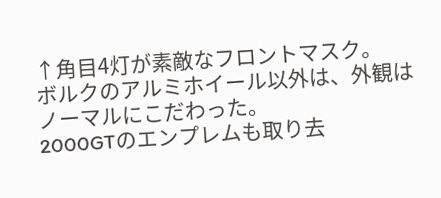↑角目4灯が素敵なフロントマスク。
ボルクのアルミホイール以外は、外観はノーマルにこだわった。
2000GTのエンプレムも取り去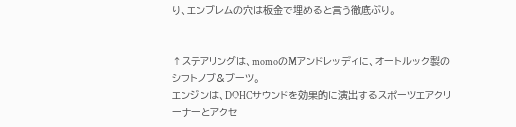り、エンブレムの穴は板金で埋めると言う徹底ぶり。


↑ステアリングは、momoのMアンドレッディに、オートルック製のシフトノブ&ブーツ。
エンジンは、DOHCサウンドを効果的に演出するスポーツエアクリーナーとアクセ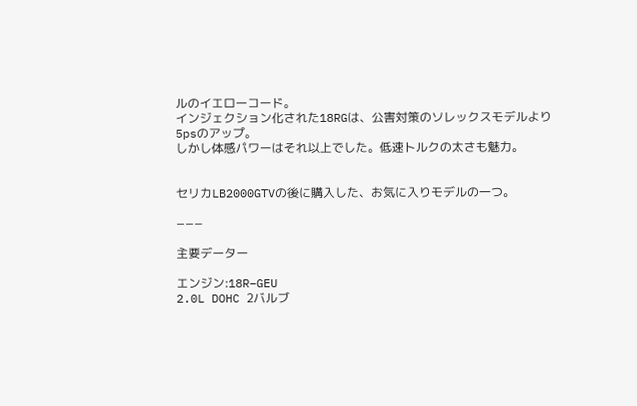ルのイエローコード。
インジェクション化された18RGは、公害対策のソレックスモデルより5psのアップ。
しかし体感パワーはそれ以上でした。低速トルクの太さも魅力。


セリカLB2000GTVの後に購入した、お気に入りモデルの一つ。

−−−

主要データー

エンジン:18R−GEU
2.0L DOHC 2バルブ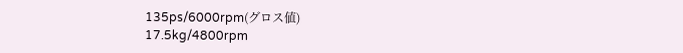135ps/6000rpm(グロス値)
17.5kg/4800rpm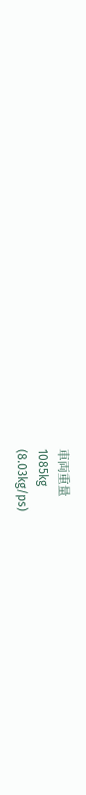車両重量
1085kg
(8.03kg/ps)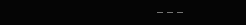−−−